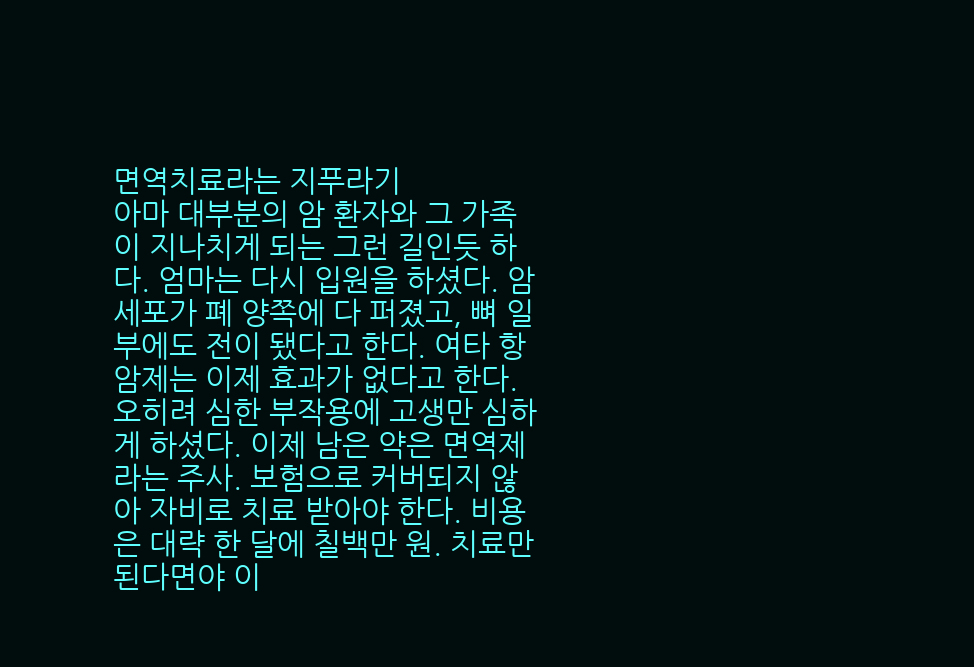면역치료라는 지푸라기
아마 대부분의 암 환자와 그 가족이 지나치게 되는 그런 길인듯 하다. 엄마는 다시 입원을 하셨다. 암세포가 폐 양쪽에 다 퍼졌고, 뼈 일부에도 전이 됐다고 한다. 여타 항암제는 이제 효과가 없다고 한다. 오히려 심한 부작용에 고생만 심하게 하셨다. 이제 남은 약은 면역제라는 주사. 보험으로 커버되지 않아 자비로 치료 받아야 한다. 비용은 대략 한 달에 칠백만 원. 치료만 된다면야 이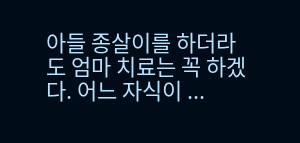아들 종살이를 하더라도 엄마 치료는 꼭 하겠다. 어느 자식이 ...